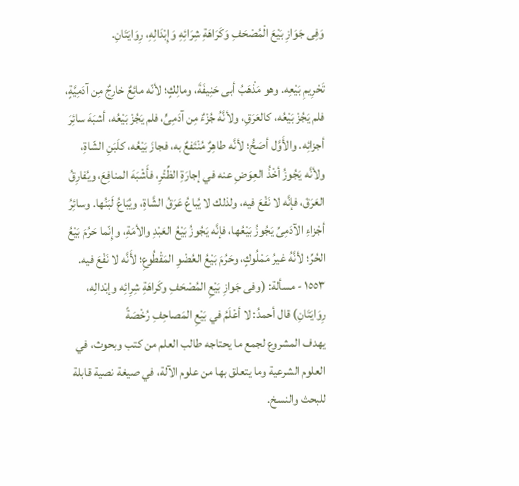وَفِى جَوَازِ بَيْعَ الْمُصْحَفِ وَكَرَاهَةِ شِرَائِهِ وَإِبْدَالِهِ، رِوَايَتَانِ.

تَحْرِيمِ بَيْعِه. وهو مَذْهَبُ أبى حَنِيفَةَ، ومالِكٍ؛ لأنّه مائِعٌ خارِجٌ مِن آدَمِيَّةٍ، فلم يَجُزْ بَيْعُه، كالعَرَقِ، ولأنَّهُ جُزْءٌ مِن آدَمِىٍّ، فلم يَجُزْ بَيْعُه، أشبَهَ سائِرَ أجزائِه. والأَوَّل أصَحُّ؛ لأنَّه طاهِرٌ مُنْتَفعٌ به، فجازَ بَيْعُه، كلَبَنِ الشّاةِ، ولأنَّه يَجُوزُ أخْذُ العِوَضِ عنه في إجارَةِ الظِّئْرِ، فأَشْبَهَ المنافِعَ، ويُفارِقُ العَرَقَ، فإنَّه لا نَفْعَ فيه، ولذلك لا يُباعُ عَرَقُ الشَّاةِ، ويُبَاعُ لَبَنُها. وسائِرُ أجْزاءِ الآدَمِىِّ يَجُوزُ بَيْعُها، فإنَّه يَجُوزُ بَيْعُ العَبْدِ والأمَةِ، وإِنّما حَرُمَ بَيْعُ الحُرِّ؛ لأنَّهُ غيرُ مَمْلُوكٍ، وحَرُمَ بَيْعُ العُضْوِ المَقْطُوعِ؛ لأَنَّه لا نَفْعَ فيه.
١٥٥٣ - مسألة: (وفى جَوازِ بَيْعِ المُصْحَفِ وكَراهَةِ شِرِائِه وإبْدالِه، رِوَايَتَانِ) قال أحمدُ: لا أعْلَمُ في بَيْعِ المَصاحِفِ رُخْصَةً
يهدف المشروع لجمع ما يحتاجه طالب العلم من كتب وبحوث، في العلوم الشرعية وما يتعلق بها من علوم الآلة، في صيغة نصية قابلة للبحث والنسخ.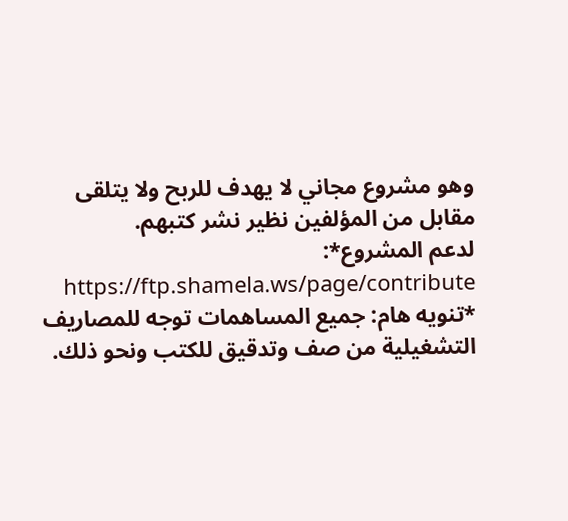وهو مشروع مجاني لا يهدف للربح ولا يتلقى مقابل من المؤلفين نظير نشر كتبهم.
لدعم المشروع*: https://ftp.shamela.ws/page/contribute
*تنويه هام: جميع المساهمات توجه للمصاريف التشغيلية من صف وتدقيق للكتب ونحو ذلك.